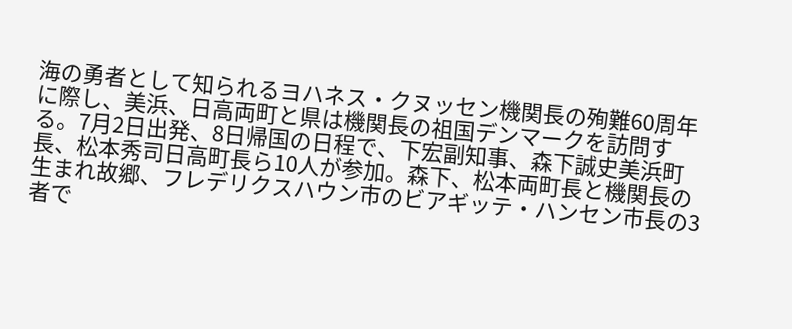海の勇者として知られるヨハネス・クヌッセン機関長の殉難60周年に際し、美浜、日高両町と県は機関長の祖国デンマークを訪問する。7月2日出発、8日帰国の日程で、下宏副知事、森下誠史美浜町長、松本秀司日高町長ら10人が参加。森下、松本両町長と機関長の生まれ故郷、フレデリクスハウン市のビアギッテ・ハンセン市長の3者で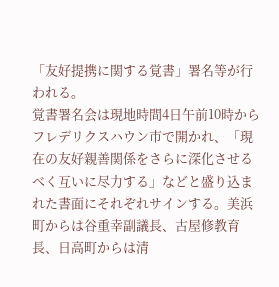「友好提携に関する覚書」署名等が行われる。
覚書署名会は現地時間4日午前10時からフレデリクスハウン市で開かれ、「現在の友好親善関係をさらに深化させるべく互いに尽力する」などと盛り込まれた書面にそれぞれサインする。美浜町からは谷重幸副議長、古屋修教育長、日高町からは清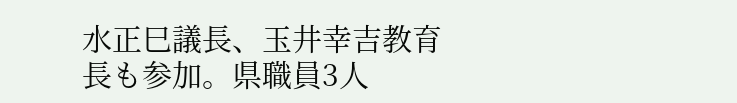水正巳議長、玉井幸吉教育長も参加。県職員3人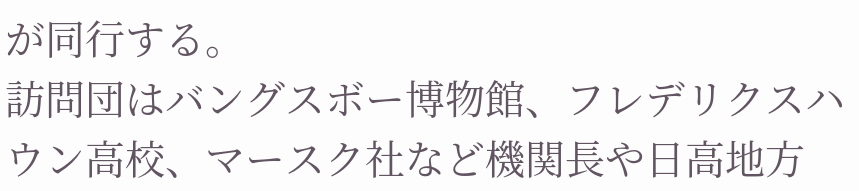が同行する。
訪問団はバングスボー博物館、フレデリクスハウン高校、マースク社など機関長や日高地方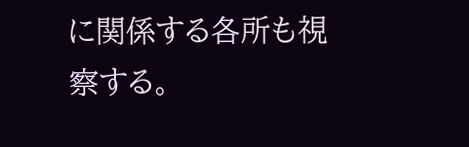に関係する各所も視察する。